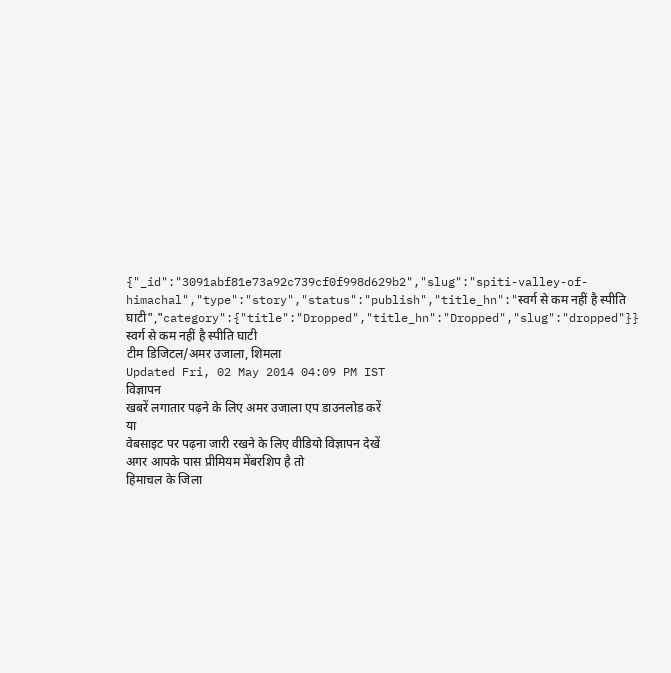{"_id":"3091abf81e73a92c739cf0f998d629b2","slug":"spiti-valley-of-himachal","type":"story","status":"publish","title_hn":"स्वर्ग से कम नहीं है स्पीति घाटी","category":{"title":"Dropped","title_hn":"Dropped","slug":"dropped"}}
स्वर्ग से कम नहीं है स्पीति घाटी
टीम डिजिटल/अमर उजाला, शिमला
Updated Fri, 02 May 2014 04:09 PM IST
विज्ञापन
खबरें लगातार पढ़ने के लिए अमर उजाला एप डाउनलोड करें
या
वेबसाइट पर पढ़ना जारी रखने के लिए वीडियो विज्ञापन देखें
अगर आपके पास प्रीमियम मेंबरशिप है तो
हिमाचल के जिला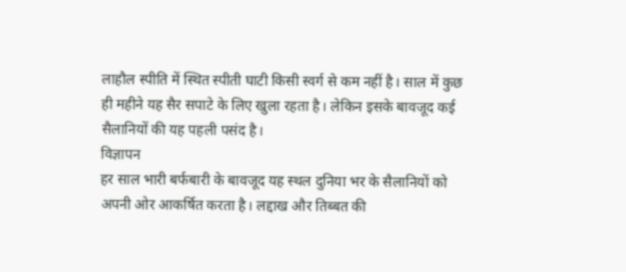लाहौल स्पीति में स्थित स्पीती घाटी किसी स्वर्ग से कम नहीं है। साल में कुछ ही महीने यह सैर सपाटे के लिए खुला रहता है। लेकिन इसके बावजूद कई सैलानियों की यह पहली पसंद है।
विज्ञापन
हर साल भारी बर्फबारी के बावजूद यह स्थल दुनिया भर के सैलानियों को अपनी ओर आकर्षित करता है। लद्दाख और तिब्बत की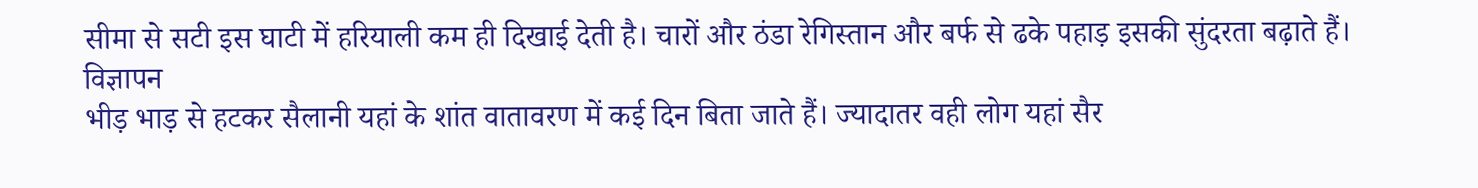सीमा से सटी इस घाटी में हरियाली कम ही दिखाई देती है। चारों और ठंडा रेगिस्तान और बर्फ से ढके पहाड़ इसकी सुंदरता बढ़ाते हैं।
विज्ञापन
भीड़ भाड़ से हटकर सैलानी यहां के शांत वातावरण में कई दिन बिता जाते हैं। ज्यादातर वही लोग यहां सैर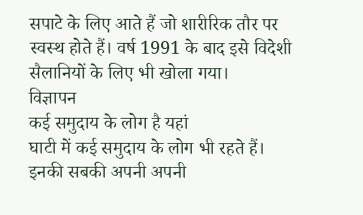सपाटे के लिए आते हैं जो शारीरिक तौर पर स्वस्थ होते हैं। वर्ष 1991 के बाद इसे विदेशी सैलानियों के लिए भी खोला गया।
विज्ञापन
कई समुदाय के लोग है यहां
घाटी में कई समुदाय के लोग भी रहते हैं। इनकी सबकी अपनी अपनी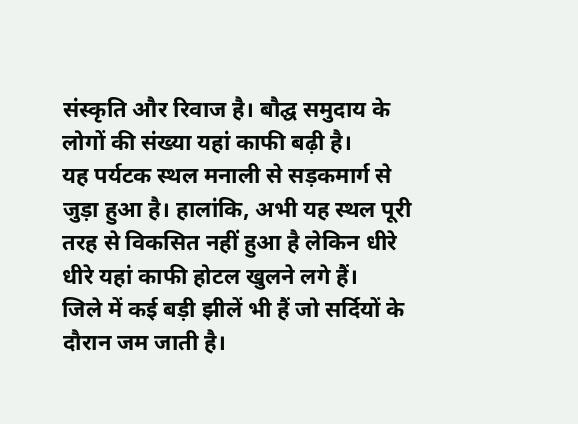संस्कृति और रिवाज है। बौद्घ समुदाय के लोगों की संख्या यहां काफी बढ़ी है।
यह पर्यटक स्थल मनाली से सड़कमार्ग से जुड़ा हुआ है। हालांकि, अभी यह स्थल पूरी तरह से विकसित नहीं हुआ है लेकिन धीरे धीरे यहां काफी होटल खुलने लगे हैं।
जिले में कई बड़ी झीलें भी हैं जो सर्दियों के दौरान जम जाती है।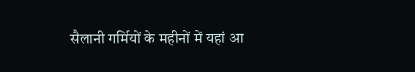सैलानी गर्मियों के महीनों में यहां आ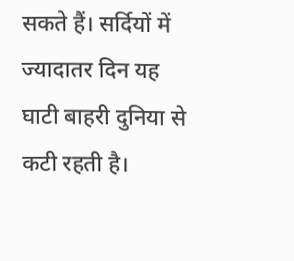सकते हैं। सर्दियों में ज्यादातर दिन यह घाटी बाहरी दुनिया से कटी रहती है।